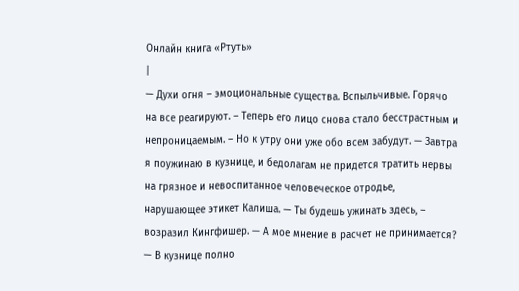Онлайн книга «Ртуть»
|
— Духи огня – эмоциональные существа. Вспыльчивые. Горячо на все реагируют. – Теперь его лицо снова стало бесстрастным и непроницаемым. – Но к утру они уже обо всем забудут. — Завтра я поужинаю в кузнице, и бедолагам не придется тратить нервы на грязное и невоспитанное человеческое отродье, нарушающее этикет Калиша. — Ты будешь ужинать здесь, – возразил Кингфишер. — А мое мнение в расчет не принимается? — В кузнице полно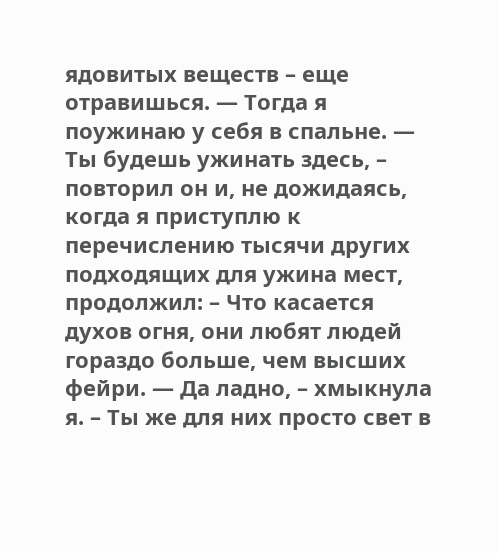ядовитых веществ – еще отравишься. — Тогда я поужинаю у себя в спальне. — Ты будешь ужинать здесь, – повторил он и, не дожидаясь, когда я приступлю к перечислению тысячи других подходящих для ужина мест, продолжил: – Что касается духов огня, они любят людей гораздо больше, чем высших фейри. — Да ладно, – хмыкнула я. – Ты же для них просто свет в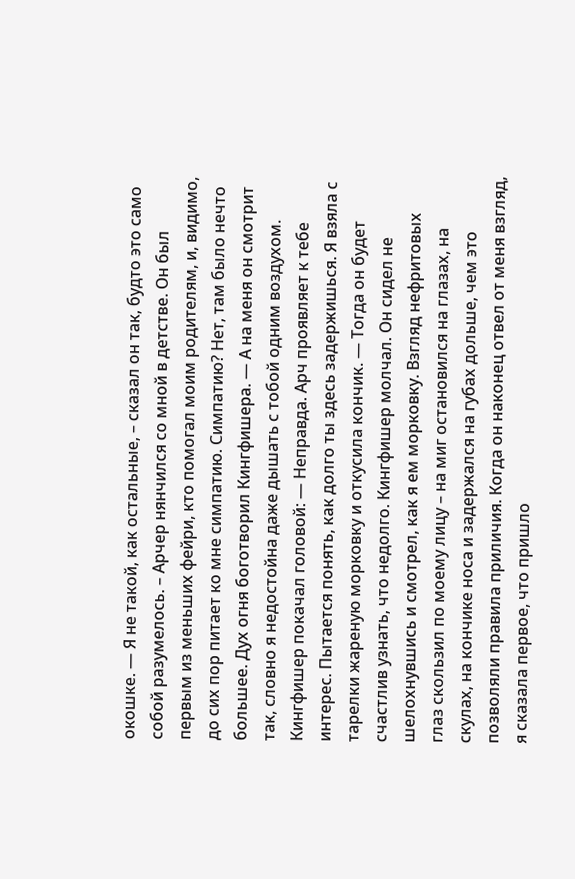окошке. — Я не такой, как остальные, – сказал он так, будто это само собой разумелось. – Арчер нянчился со мной в детстве. Он был первым из меньших фейри, кто помогал моим родителям, и, видимо, до сих пор питает ко мне симпатию. Симпатию? Нет, там было нечто большее. Дух огня боготворил Кингфишера. — А на меня он смотрит так, словно я недостойна даже дышать с тобой одним воздухом. Кингфишер покачал головой: — Неправда. Арч проявляет к тебе интерес. Пытается понять, как долго ты здесь задержишься. Я взяла с тарелки жареную морковку и откусила кончик. — Тогда он будет счастлив узнать, что недолго. Кингфишер молчал. Он сидел не шелохнувшись и смотрел, как я ем морковку. Взгляд нефритовых глаз скользил по моему лицу – на миг остановился на глазах, на скулах, на кончике носа и задержался на губах дольше, чем это позволяли правила приличия. Когда он наконец отвел от меня взгляд, я сказала первое, что пришло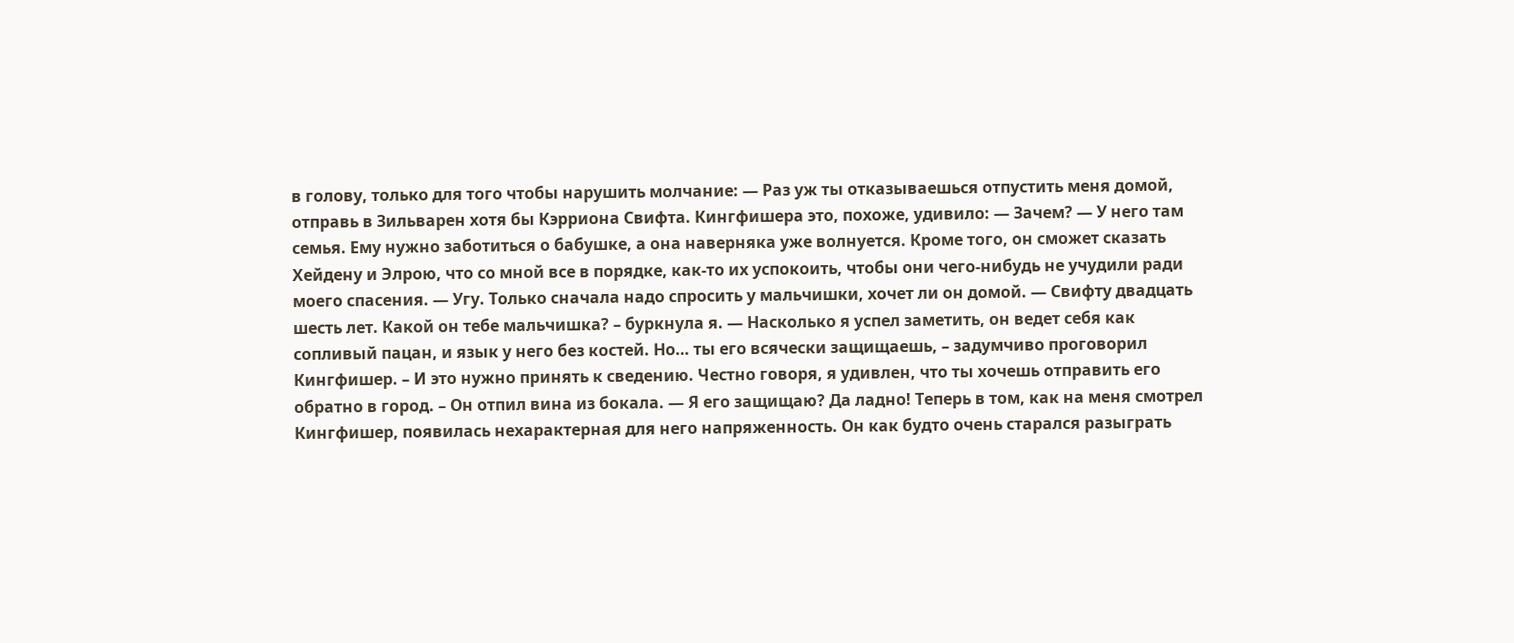в голову, только для того чтобы нарушить молчание: — Раз уж ты отказываешься отпустить меня домой, отправь в Зильварен хотя бы Кэрриона Свифта. Кингфишера это, похоже, удивило: — Зачем? — У него там семья. Ему нужно заботиться о бабушке, а она наверняка уже волнуется. Кроме того, он сможет сказать Хейдену и Элрою, что со мной все в порядке, как-то их успокоить, чтобы они чего-нибудь не учудили ради моего спасения. — Угу. Только сначала надо спросить у мальчишки, хочет ли он домой. — Свифту двадцать шесть лет. Какой он тебе мальчишка? – буркнула я. — Насколько я успел заметить, он ведет себя как сопливый пацан, и язык у него без костей. Но… ты его всячески защищаешь, – задумчиво проговорил Кингфишер. – И это нужно принять к сведению. Честно говоря, я удивлен, что ты хочешь отправить его обратно в город. – Он отпил вина из бокала. — Я его защищаю? Да ладно! Теперь в том, как на меня смотрел Кингфишер, появилась нехарактерная для него напряженность. Он как будто очень старался разыграть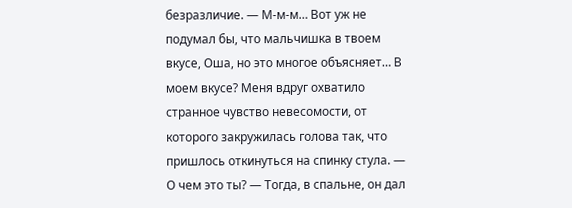безразличие. — М-м-м… Вот уж не подумал бы, что мальчишка в твоем вкусе, Оша, но это многое объясняет… В моем вкусе? Меня вдруг охватило странное чувство невесомости, от которого закружилась голова так, что пришлось откинуться на спинку стула. — О чем это ты? — Тогда, в спальне, он дал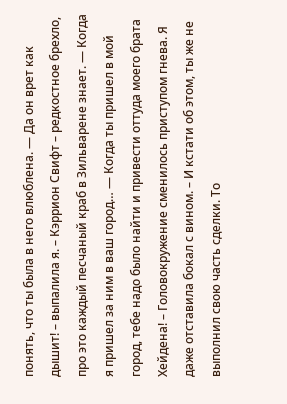понять, что ты была в него влюблена. — Да он врет как дышит! – выпалила я. – Кэррион Свифт – редкостное брехло, про это каждый песчаный краб в Зильварене знает. — Когда я пришел за ним в ваш город… — Когда ты пришел в мой город, тебе надо было найти и привести оттуда моего брата Хейдена! – Головокружение сменилось приступом гнева. Я даже отставила бокал с вином. – И кстати об этом, ты же не выполнил свою часть сделки. То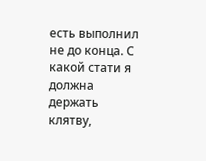есть выполнил не до конца. С какой стати я должна держать клятву,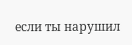если ты нарушил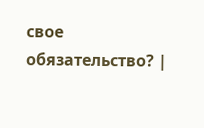свое обязательство? |